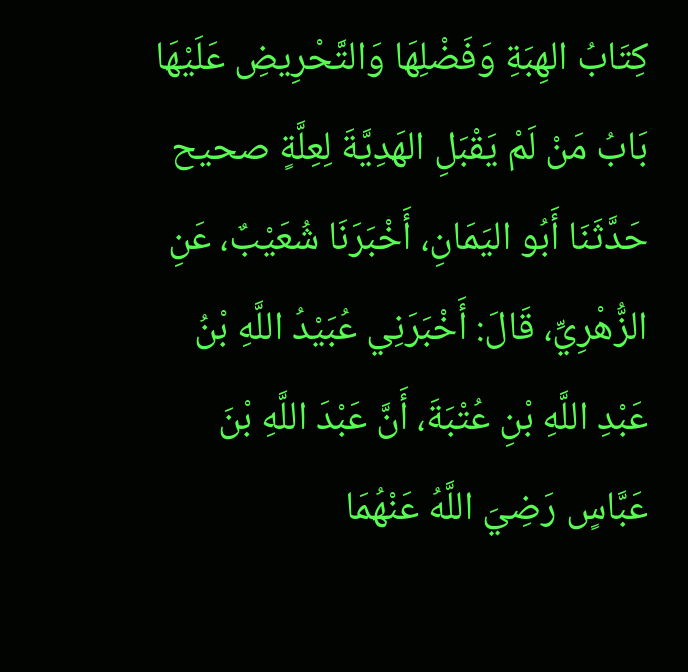كِتَابُ الهِبَةِ وَفَضْلِهَا وَالتَّحْرِيضِ عَلَيْهَا بَابُ مَنْ لَمْ يَقْبَلِ الهَدِيَّةَ لِعِلَّةٍ صحيح حَدَّثَنَا أَبُو اليَمَانِ، أَخْبَرَنَا شُعَيْبٌ، عَنِ الزُّهْرِيِّ، قَالَ: أَخْبَرَنِي عُبَيْدُ اللَّهِ بْنُ عَبْدِ اللَّهِ بْنِ عُتْبَةَ، أَنَّ عَبْدَ اللَّهِ بْنَ عَبَّاسٍ رَضِيَ اللَّهُ عَنْهُمَا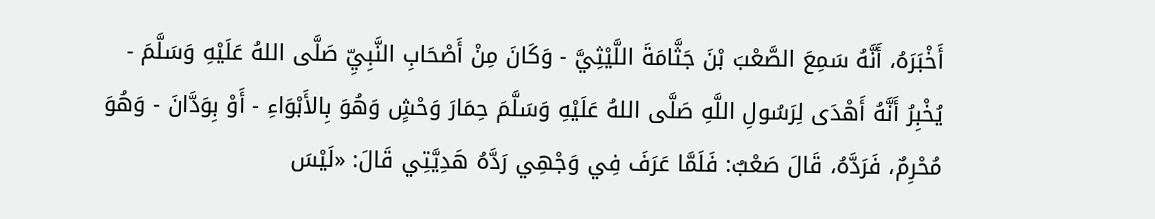أَخْبَرَهُ، أَنَّهُ سَمِعَ الصَّعْبَ بْنَ جَثَّامَةَ اللَّيْثِيَّ - وَكَانَ مِنْ أَصْحَابِ النَّبِيِّ صَلَّى اللهُ عَلَيْهِ وَسَلَّمَ - يُخْبِرُ أَنَّهُ أَهْدَى لِرَسُولِ اللَّهِ صَلَّى اللهُ عَلَيْهِ وَسَلَّمَ حِمَارَ وَحْشٍ وَهُوَ بِالأَبْوَاءِ - أَوْ بِوَدَّانَ - وَهُوَ مُحْرِمٌ، فَرَدَّهُ، قَالَ صَعْبٌ: فَلَمَّا عَرَفَ فِي وَجْهِي رَدَّهُ هَدِيَّتِي قَالَ: «لَيْسَ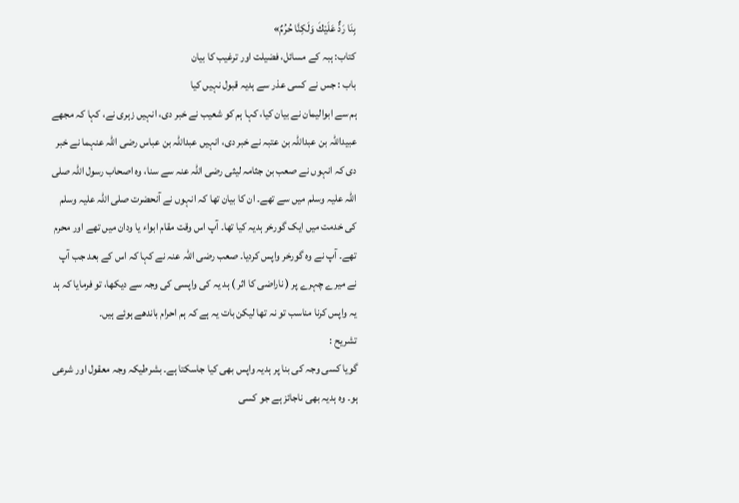بِنَا رَدٌّ عَلَيْكَ وَلَكِنَّا حُرُمٌ»
کتاب: ہبہ کے مسائل، فضیلت اور ترغیب کا بیان
باب : جس نے کسی عذر سے ہدیہ قبول نہیں کیا
ہم سے ابوالیمان نے بیان کیا، کہا ہم کو شعیب نے خبر دی، انہیں زہری نے، کہا کہ مجھے عبیداللہ بن عبداللہ بن عتبہ نے خبر دی، انہیں عبداللہ بن عباس رضی اللہ عنہما نے خبر دی کہ انہوں نے صعب بن جثامہ لیثی رضی اللہ عنہ سے سنا، وہ اصحاب رسول اللہ صلی اللہ علیہ وسلم میں سے تھے۔ ان کا بیان تھا کہ انہوں نے آنحضرت صلی اللہ علیہ وسلم کی خدمت میں ایک گورخر ہدیہ کیا تھا۔ آپ اس وقت مقام ابواء یا ودان میں تھے اور محرم تھے۔ آپ نے وہ گورخر واپس کردیا۔ صعب رضی اللہ عنہ نے کہا کہ اس کے بعد جب آپ نے میرے چہرے پر ( ناراضی کا اثر ) ہد یہ کی واپسی کی وجہ سے دیکھا، تو فرمایا کہ ہد یہ واپس کرنا مناسب تو نہ تھا لیکن بات یہ ہے کہ ہم احرام باندھے ہوئے ہیں۔
تشریح :
گویا کسی وجہ کی بنا پر ہدیہ واپس بھی کیا جاسکتا ہے۔ بشرطیکہ وجہ معقول اور شرعی ہو۔ وہ ہدیہ بھی ناجائز ہے جو کسی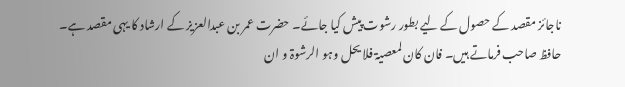ناجائز مقصد کے حصول کے لیے بطور رشوت پیش کیا جائے۔ حضرت عمر بن عبدالعزیز کے ارشاد کا یہی مقصد ہے۔ حافظ صاحب فرماتے ہیں۔ فان کان لمعصیۃ فلا یحل وہو الرشوۃ و ان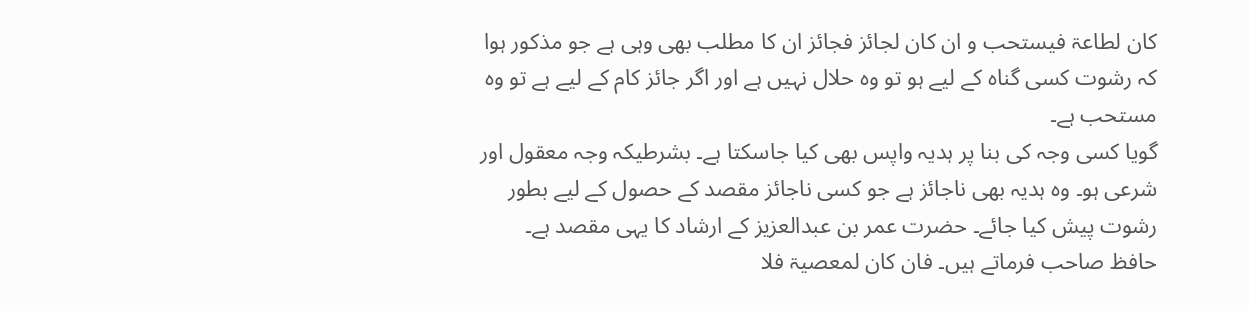کان لطاعۃ فیستحب و ان کان لجائز فجائز ان کا مطلب بھی وہی ہے جو مذکور ہوا کہ رشوت کسی گناہ کے لیے ہو تو وہ حلال نہیں ہے اور اگر جائز کام کے لیے ہے تو وہ مستحب ہے۔
گویا کسی وجہ کی بنا پر ہدیہ واپس بھی کیا جاسکتا ہے۔ بشرطیکہ وجہ معقول اور شرعی ہو۔ وہ ہدیہ بھی ناجائز ہے جو کسی ناجائز مقصد کے حصول کے لیے بطور رشوت پیش کیا جائے۔ حضرت عمر بن عبدالعزیز کے ارشاد کا یہی مقصد ہے۔ حافظ صاحب فرماتے ہیں۔ فان کان لمعصیۃ فلا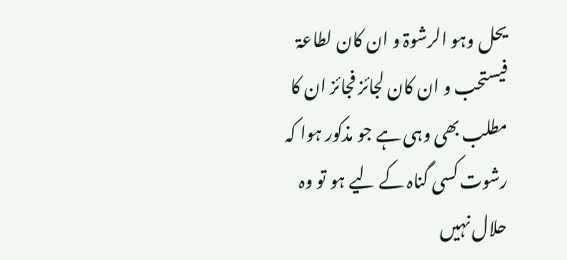یحل وہو الرشوۃ و ان کان لطاعۃ فیستحب و ان کان لجائز فجائز ان کا مطلب بھی وہی ہے جو مذکور ہوا کہ رشوت کسی گناہ کے لیے ہو تو وہ حلال نہیں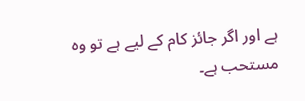ہے اور اگر جائز کام کے لیے ہے تو وہ مستحب ہے۔